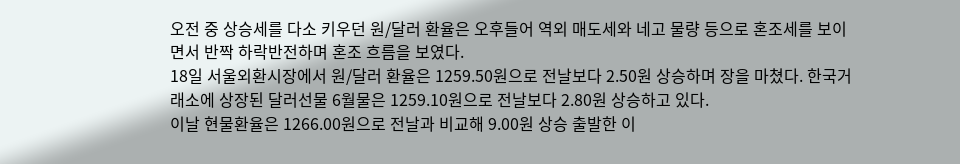오전 중 상승세를 다소 키우던 원/달러 환율은 오후들어 역외 매도세와 네고 물량 등으로 혼조세를 보이면서 반짝 하락반전하며 혼조 흐름을 보였다.
18일 서울외환시장에서 원/달러 환율은 1259.50원으로 전날보다 2.50원 상승하며 장을 마쳤다. 한국거래소에 상장된 달러선물 6월물은 1259.10원으로 전날보다 2.80원 상승하고 있다.
이날 현물환율은 1266.00원으로 전날과 비교해 9.00원 상승 출발한 이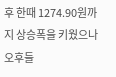후 한때 1274.90원까지 상승폭을 키웠으나 오후들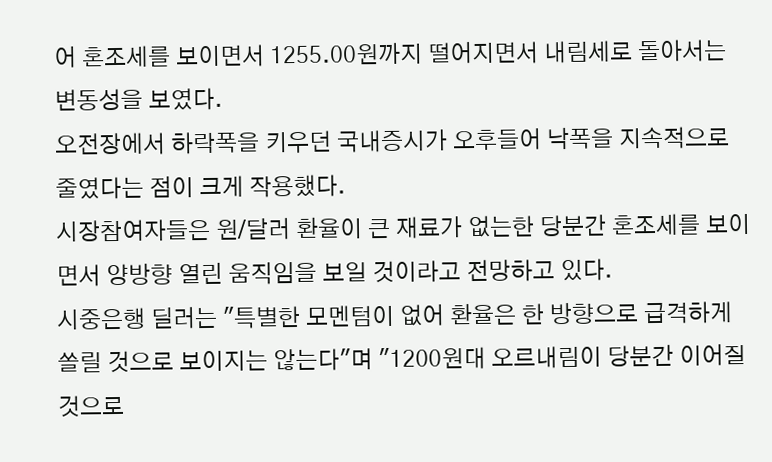어 혼조세를 보이면서 1255.00원까지 떨어지면서 내림세로 돌아서는 변동성을 보였다.
오전장에서 하락폭을 키우던 국내증시가 오후들어 낙폭을 지속적으로 줄였다는 점이 크게 작용했다.
시장참여자들은 원/달러 환율이 큰 재료가 없는한 당분간 혼조세를 보이면서 양방향 열린 움직임을 보일 것이라고 전망하고 있다.
시중은행 딜러는 "특별한 모멘텀이 없어 환율은 한 방향으로 급격하게 쏠릴 것으로 보이지는 않는다"며 "1200원대 오르내림이 당분간 이어질 것으로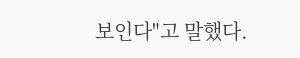보인다"고 말했다.